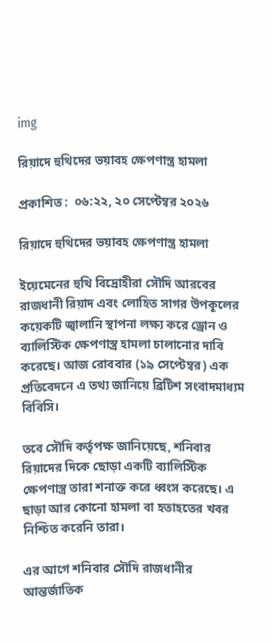img

রিয়াদে হুথিদের ভয়াবহ ক্ষেপণাস্ত্র হামলা

প্রকাশিত :  ০৬:২২, ২০ সেপ্টেম্বর ২০২৬

রিয়াদে হুথিদের ভয়াবহ ক্ষেপণাস্ত্র হামলা

ইয়েমেনের হুথি বিদ্রোহীরা সৌদি আরবের রাজধানী রিয়াদ এবং লোহিত সাগর উপকূলের কয়েকটি জ্বালানি স্থাপনা লক্ষ্য করে ড্রোন ও ব্যালিস্টিক ক্ষেপণাস্ত্র হামলা চালানোর দাবি করেছে। আজ রোববার (১৯ সেপ্টেম্বর) এক প্রতিবেদনে এ তথ্য জানিয়ে ব্রিটিশ সংবাদমাধ্যম বিবিসি।

তবে সৌদি কর্তৃপক্ষ জানিয়েছে, শনিবার রিয়াদের দিকে ছোড়া একটি ব্যালিস্টিক ক্ষেপণাস্ত্র তারা শনাক্ত করে ধ্বংস করেছে। এ ছাড়া আর কোনো হামলা বা হতাহতের খবর নিশ্চিত করেনি তারা।

এর আগে শনিবার সৌদি রাজধানীর আন্তর্জাতিক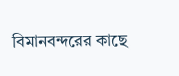বিমানবন্দরের কাছে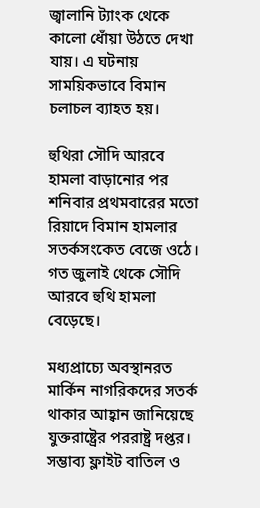জ্বালানি ট্যাংক থেকে কালো ধোঁয়া উঠতে দেখা যায়। এ ঘটনায় সাময়িকভাবে বিমান চলাচল ব্যাহত হয়।

হুথিরা সৌদি আরবে হামলা বাড়ানোর পর শনিবার প্রথমবারের মতো রিয়াদে বিমান হামলার সতর্কসংকেত বেজে ওঠে। গত জুলাই থেকে সৌদি আরবে হুথি হামলা বেড়েছে।

মধ্যপ্রাচ্যে অবস্থানরত মার্কিন নাগরিকদের সতর্ক থাকার আহ্বান জানিয়েছে যুক্তরাষ্ট্রের পররাষ্ট্র দপ্তর। সম্ভাব্য ফ্লাইট বাতিল ও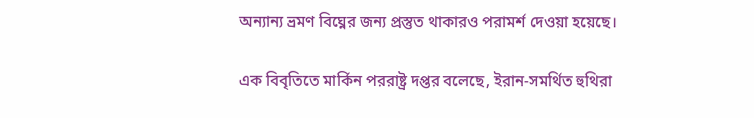অন্যান্য ভ্রমণ বিঘ্নের জন্য প্রস্তুত থাকারও পরামর্শ দেওয়া হয়েছে।

এক বিবৃতিতে মার্কিন পররাষ্ট্র দপ্তর বলেছে, ইরান-সমর্থিত হুথিরা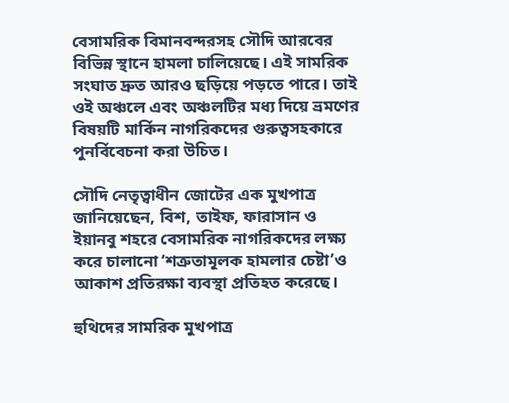বেসামরিক বিমানবন্দরসহ সৌদি আরবের বিভিন্ন স্থানে হামলা চালিয়েছে। এই সামরিক সংঘাত দ্রুত আরও ছড়িয়ে পড়তে পারে। তাই ওই অঞ্চলে এবং অঞ্চলটির মধ্য দিয়ে ভ্রমণের বিষয়টি মার্কিন নাগরিকদের গুরুত্বসহকারে পুনর্বিবেচনা করা উচিত।

সৌদি নেতৃত্বাধীন জোটের এক মুখপাত্র জানিয়েছেন, বিশ, তাইফ, ফারাসান ও ইয়ানবু শহরে বেসামরিক নাগরিকদের লক্ষ্য করে চালানো ‘শত্রুতামূলক হামলার চেষ্টা’ও আকাশ প্রতিরক্ষা ব্যবস্থা প্রতিহত করেছে।

হুথিদের সামরিক মুখপাত্র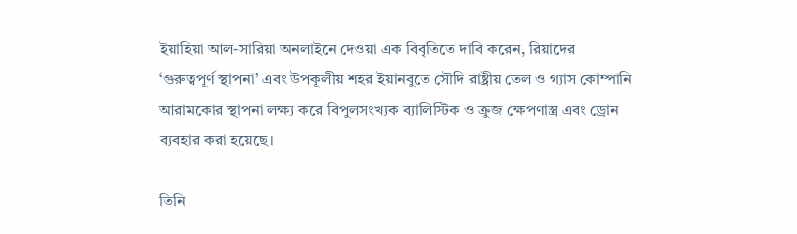ইয়াহিয়া আল-সারিয়া অনলাইনে দেওয়া এক বিবৃতিতে দাবি করেন, রিয়াদের ‘গুরুত্বপূর্ণ স্থাপনা’ এবং উপকূলীয় শহর ইয়ানবুতে সৌদি রাষ্ট্রীয় তেল ও গ্যাস কোম্পানি আরামকোর স্থাপনা লক্ষ্য করে বিপুলসংখ্যক ব্যালিস্টিক ও ক্রুজ ক্ষেপণাস্ত্র এবং ড্রোন ব্যবহার করা হয়েছে।

তিনি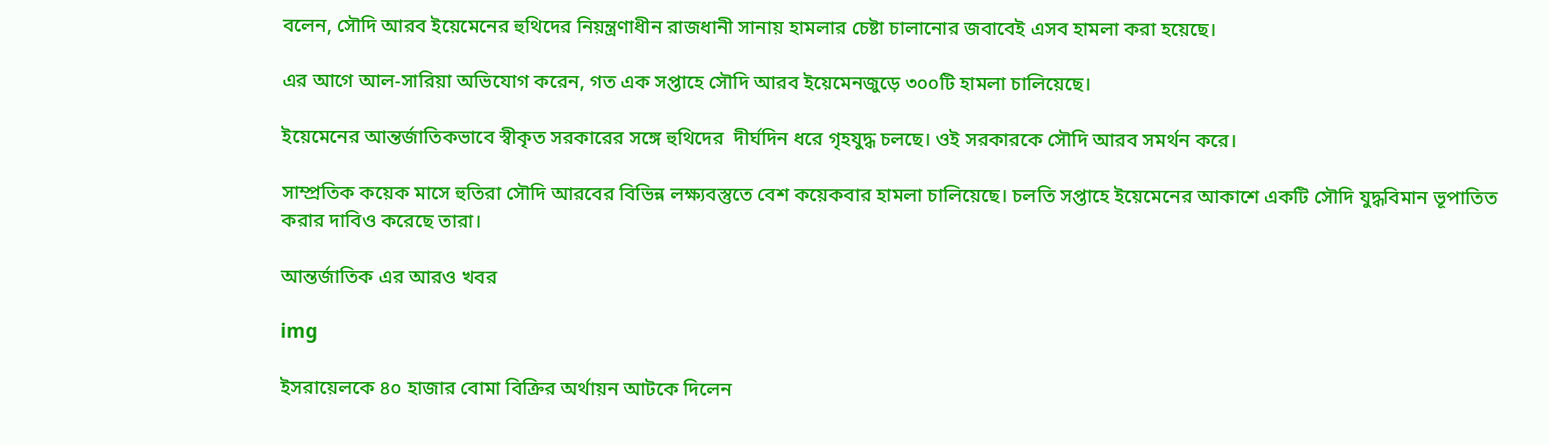বলেন, সৌদি আরব ইয়েমেনের হুথিদের নিয়ন্ত্রণাধীন রাজধানী সানায় হামলার চেষ্টা চালানোর জবাবেই এসব হামলা করা হয়েছে।

এর আগে আল-সারিয়া অভিযোগ করেন, গত এক সপ্তাহে সৌদি আরব ইয়েমেনজুড়ে ৩০০টি হামলা চালিয়েছে।

ইয়েমেনের আন্তর্জাতিকভাবে স্বীকৃত সরকারের সঙ্গে হুথিদের  দীর্ঘদিন ধরে গৃহযুদ্ধ চলছে। ওই সরকারকে সৌদি আরব সমর্থন করে।

সাম্প্রতিক কয়েক মাসে হুতিরা সৌদি আরবের বিভিন্ন লক্ষ্যবস্তুতে বেশ কয়েকবার হামলা চালিয়েছে। চলতি সপ্তাহে ইয়েমেনের আকাশে একটি সৌদি যুদ্ধবিমান ভূপাতিত করার দাবিও করেছে তারা।

আন্তর্জাতিক এর আরও খবর

img

ইসরায়েলকে ৪০ হাজার বোমা বিক্রির অর্থায়ন আটকে দিলেন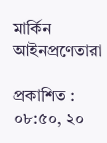মার্কিন আইনপ্রণেতারা

প্রকাশিত :  ০৮:৫০, ২০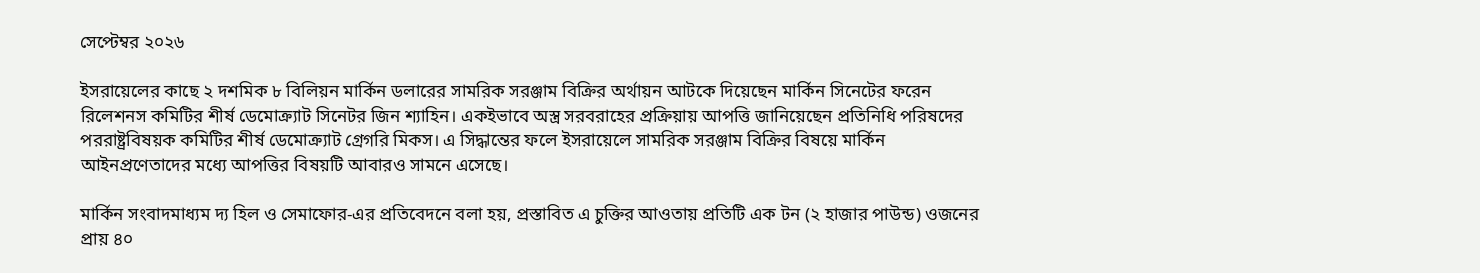সেপ্টেম্বর ২০২৬

ইসরায়েলের কাছে ২ দশমিক ৮ বিলিয়ন মার্কিন ডলারের সামরিক সরঞ্জাম বিক্রির অর্থায়ন আটকে দিয়েছেন মার্কিন সিনেটের ফরেন রিলেশনস কমিটির শীর্ষ ডেমোক্র্যাট সিনেটর জিন শ্যাহিন। একইভাবে অস্ত্র সরবরাহের প্রক্রিয়ায় আপত্তি জানিয়েছেন প্রতিনিধি পরিষদের পররাষ্ট্রবিষয়ক কমিটির শীর্ষ ডেমোক্র্যাট গ্রেগরি মিকস। এ সিদ্ধান্তের ফলে ইসরায়েলে সামরিক সরঞ্জাম বিক্রির বিষয়ে মার্কিন আইনপ্রণেতাদের মধ্যে আপত্তির বিষয়টি আবারও সামনে এসেছে।

মার্কিন সংবাদমাধ্যম দ্য হিল ও সেমাফোর-এর প্রতিবেদনে বলা হয়, প্রস্তাবিত এ চুক্তির আওতায় প্রতিটি এক টন (২ হাজার পাউন্ড) ওজনের প্রায় ৪০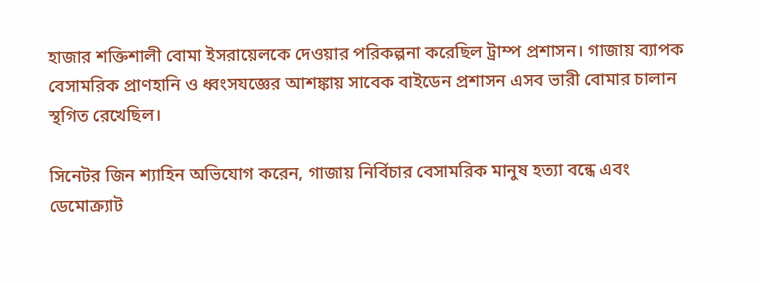হাজার শক্তিশালী বোমা ইসরায়েলকে দেওয়ার পরিকল্পনা করেছিল ট্রাম্প প্রশাসন। গাজায় ব্যাপক বেসামরিক প্রাণহানি ও ধ্বংসযজ্ঞের আশঙ্কায় সাবেক বাইডেন প্রশাসন এসব ভারী বোমার চালান স্থগিত রেখেছিল।

সিনেটর জিন শ্যাহিন অভিযোগ করেন, গাজায় নির্বিচার বেসামরিক মানুষ হত্যা বন্ধে এবং ডেমোক্র্যাট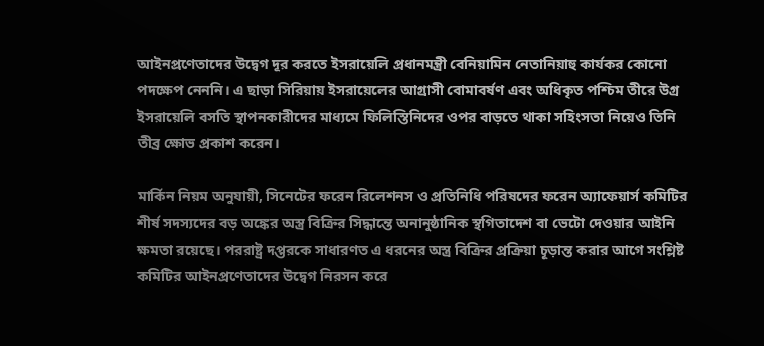আইনপ্রণেতাদের উদ্বেগ দূর করতে ইসরায়েলি প্রধানমন্ত্রী বেনিয়ামিন নেতানিয়াহু কার্যকর কোনো পদক্ষেপ নেননি। এ ছাড়া সিরিয়ায় ইসরায়েলের আগ্রাসী বোমাবর্ষণ এবং অধিকৃত পশ্চিম তীরে উগ্র ইসরায়েলি বসতি স্থাপনকারীদের মাধ্যমে ফিলিস্তিনিদের ওপর বাড়তে থাকা সহিংসতা নিয়েও তিনি তীব্র ক্ষোভ প্রকাশ করেন।

মার্কিন নিয়ম অনুযায়ী, সিনেটের ফরেন রিলেশনস ও প্রতিনিধি পরিষদের ফরেন অ্যাফেয়ার্স কমিটির শীর্ষ সদস্যদের বড় অঙ্কের অস্ত্র বিক্রির সিদ্ধান্তে অনানুষ্ঠানিক স্থগিতাদেশ বা ভেটো দেওয়ার আইনি ক্ষমতা রয়েছে। পররাষ্ট্র দপ্তরকে সাধারণত এ ধরনের অস্ত্র বিক্রির প্রক্রিয়া চূড়ান্ত করার আগে সংশ্লিষ্ট কমিটির আইনপ্রণেতাদের উদ্বেগ নিরসন করে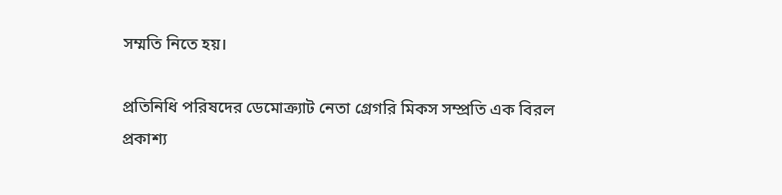সম্মতি নিতে হয়।

প্রতিনিধি পরিষদের ডেমোক্র্যাট নেতা গ্রেগরি মিকস সম্প্রতি এক বিরল প্রকাশ্য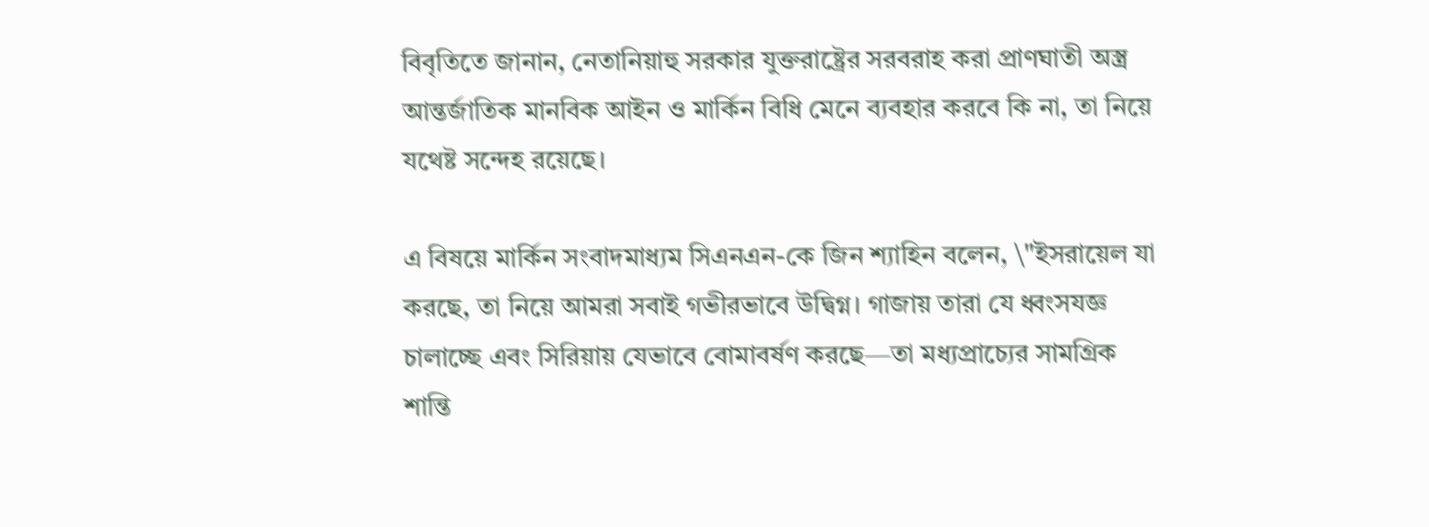বিবৃতিতে জানান, নেতানিয়াহু সরকার যুক্তরাষ্ট্রের সরবরাহ করা প্রাণঘাতী অস্ত্র আন্তর্জাতিক মানবিক আইন ও মার্কিন বিধি মেনে ব্যবহার করবে কি না, তা নিয়ে যথেষ্ট সন্দেহ রয়েছে।

এ বিষয়ে মার্কিন সংবাদমাধ্যম সিএনএন-কে জিন শ্যাহিন বলেন, \"ইসরায়েল যা করছে, তা নিয়ে আমরা সবাই গভীরভাবে উদ্বিগ্ন। গাজায় তারা যে ধ্বংসযজ্ঞ চালাচ্ছে এবং সিরিয়ায় যেভাবে বোমাবর্ষণ করছে—তা মধ্যপ্রাচ্যের সামগ্রিক শান্তি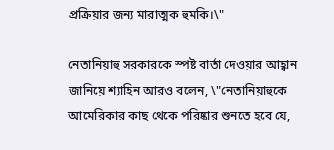প্রক্রিয়ার জন্য মারাত্মক হুমকি।\"

নেতানিয়াহু সরকারকে স্পষ্ট বার্তা দেওয়ার আহ্বান জানিয়ে শ্যাহিন আরও বলেন, \"নেতানিয়াহুকে আমেরিকার কাছ থেকে পরিষ্কার শুনতে হবে যে,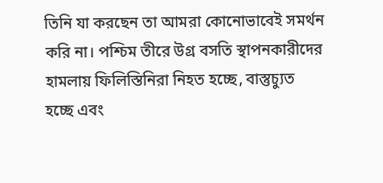তিনি যা করছেন তা আমরা কোনোভাবেই সমর্থন করি না। পশ্চিম তীরে উগ্র বসতি স্থাপনকারীদের হামলায় ফিলিস্তিনিরা নিহত হচ্ছে, বাস্তুচ্যুত হচ্ছে এবং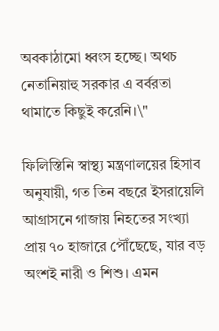অবকাঠামো ধ্বংস হচ্ছে। অথচ নেতানিয়াহু সরকার এ বর্বরতা থামাতে কিছুই করেনি।\"

ফিলিস্তিনি স্বাস্থ্য মন্ত্রণালয়ের হিসাব অনুযায়ী, গত তিন বছরে ইসরায়েলি আগ্রাসনে গাজায় নিহতের সংখ্যা প্রায় ৭০ হাজারে পৌঁছেছে, যার বড় অংশই নারী ও শিশু। এমন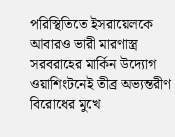পরিস্থিতিতে ইসরায়েলকে আবারও ভারী মারণাস্ত্র সরবরাহের মার্কিন উদ্যোগ ওয়াশিংটনেই তীব্র অভ্যন্তরীণ বিরোধের মুখে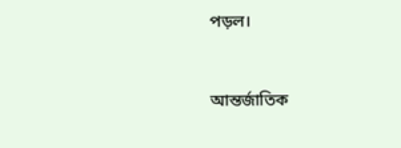পড়ল।


আন্তর্জাতিক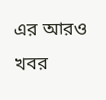এর আরও খবর